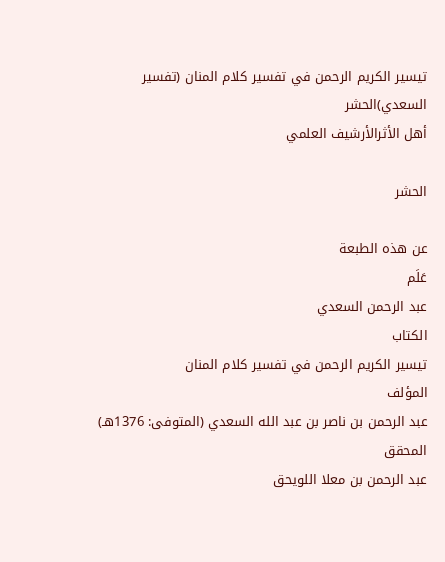تيسير الكريم الرحمن في تفسير كلام المنان (تفسير السعدي)الحشر
أهل الأثرالأرشيف العلمي

الحشر

عن هذه الطبعة
عَلَم
عبد الرحمن السعدي
الكتاب
تيسير الكريم الرحمن في تفسير كلام المنان
المؤلف
عبد الرحمن بن ناصر بن عبد الله السعدي (المتوفى: 1376هـ)
المحقق
عبد الرحمن بن معلا اللويحق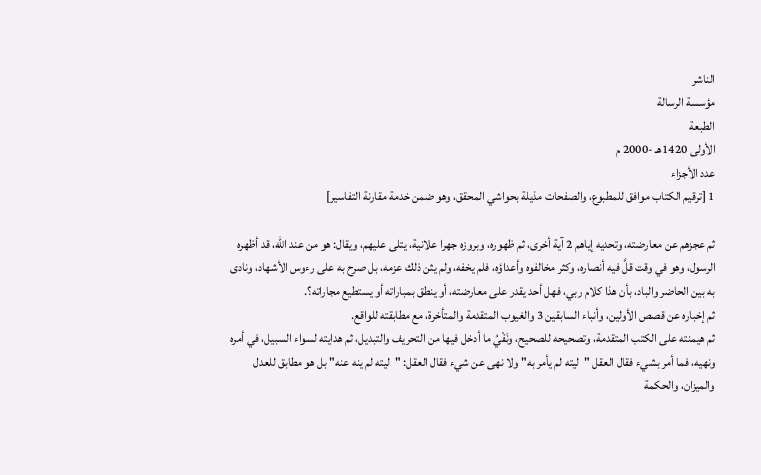الناشر
مؤسسة الرسالة
الطبعة
الأولى 1420هـ -2000 م
عدد الأجزاء
1 [ترقيم الكتاب موافق للمطبوع، والصفحات مذيلة بحواشي المحقق، وهو ضمن خدمة مقارنة التفاسير]

ثم عجزهم عن معارضته، وتحديه إياهم 2 آية أخرى، ثم ظهوره، وبروزه جهرا علانية، يتلى عليهم، ويقال: هو من عند الله، قد أظهره الرسول، وهو في وقت قلَّ فيه أنصاره، وكثر مخالفوه وأعداؤه، فلم يخفه، ولم يثن ذلك عزمه، بل صرح به على رءوس الأشهاد، ونادى به بين الحاضر والباد، بأن هذا كلام ربي، فهل أحد يقدر على معارضته، أو ينطق بمباراته أو يستطيع مجاراته؟.
ثم إخباره عن قصص الأولين، وأنباء السابقين 3 والغيوب المتقدمة والمتأخرة، مع مطابقته للواقع.
ثم هيمنته على الكتب المتقدمة، وتصحيحه للصحيح، ونَفْيُ ما أدخل فيها من التحريف والتبديل، ثم هدايته لسواء السبيل، في أمره ونهيه، فما أمر بشيء فقال العقل "ليته لم يأمر به" ولا نهى عن شيء فقال العقل: "ليته لم ينه عنه" بل هو مطابق للعدل والميزان، والحكمة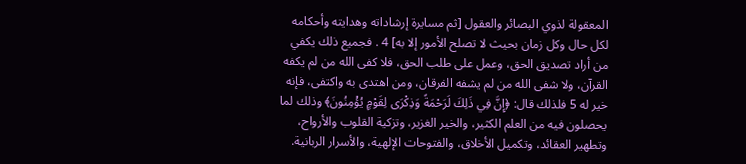المعقولة لذوي البصائر والعقول [ثم مسايرة إرشاداته وهدايته وأحكامه لكل حال وكل زمان بحيث لا تصلح الأمور إلا به] 4 . فجميع ذلك يكفي من أراد تصديق الحق، وعمل على طلب الحق، فلا كفى الله من لم يكفه القرآن، ولا شفى الله من لم يشفه الفرقان، ومن اهتدى به واكتفى، فإنه خير له 5 فلذلك قال: ﴿إِنَّ فِي ذَلِكَ لَرَحْمَةً وَذِكْرَى لِقَوْمٍ يُؤْمِنُونَ﴾ وذلك لما يحصلون فيه من العلم الكثير، والخير الغزير، وتزكية القلوب والأرواح، وتطهير العقائد، وتكميل الأخلاق، والفتوحات الإلهية، والأسرار الربانية.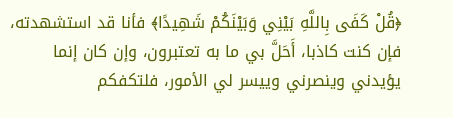﴿قُلْ كَفَى بِاللَّهِ بَيْنِي وَبَيْنَكُمْ شَهِيدًا﴾ فأنا قد استشهدته، فإن كنت كاذبا، أَحَلَّ بي ما به تعتبرون، وإن كان إنما يؤيدني وينصرني وييسر لي الأمور، فلتكفكم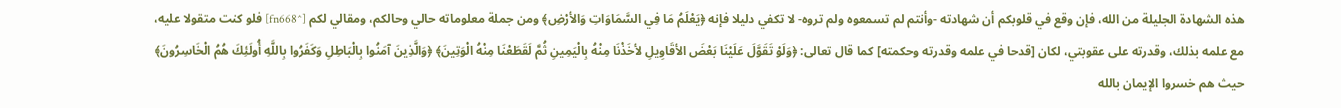هذه الشهادة الجليلة من الله، فإن وقع في قلوبكم أن شهادته -وأنتم لم تسمعوه ولم تروه- لا تكفي دليلا فإنه ﴿يَعْلَمُ مَا فِي السَّمَاوَاتِ وَالأرْضِ﴾ ومن جملة معلوماته حالي وحالكم، ومقالي لكم [^fn668] فلو كنت متقولا عليه، مع علمه بذلك، وقدرته على عقوبتي، لكان [قدحا في علمه وقدرته وحكمته] كما قال تعالى: ﴿وَلَوْ تَقَوَّلَ عَلَيْنَا بَعْضَ الأقَاوِيلِ لأخَذْنَا مِنْهُ بِالْيَمِينِ ثُمَّ لَقَطَعْنَا مِنْهُ الْوَتِينَ﴾ ﴿وَالَّذِينَ آمَنُوا بِالْبَاطِلِ وَكَفَرُوا بِاللَّهِ أُولَئِكَ هُمُ الْخَاسِرُونَ﴾ حيث هم خسروا الإيمان بالله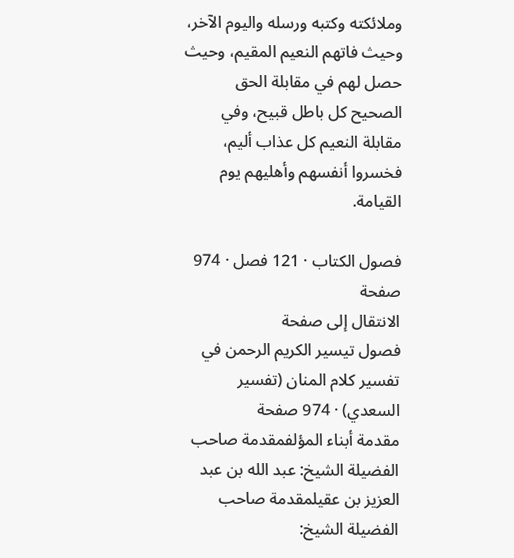وملائكته وكتبه ورسله واليوم الآخر، وحيث فاتهم النعيم المقيم، وحيث حصل لهم في مقابلة الحق الصحيح كل باطل قبيح، وفي مقابلة النعيم كل عذاب أليم، فخسروا أنفسهم وأهليهم يوم القيامة.

فصول الكتاب · 121 فصل · 974 صفحة
الانتقال إلى صفحة
فصول تيسير الكريم الرحمن في تفسير كلام المنان (تفسير السعدي) · 974 صفحة
مقدمة أبناء المؤلفمقدمة صاحب الفضيلة الشيخ: عبد الله بن عبد العزيز بن عقيلمقدمة صاحب الفضيلة الشيخ: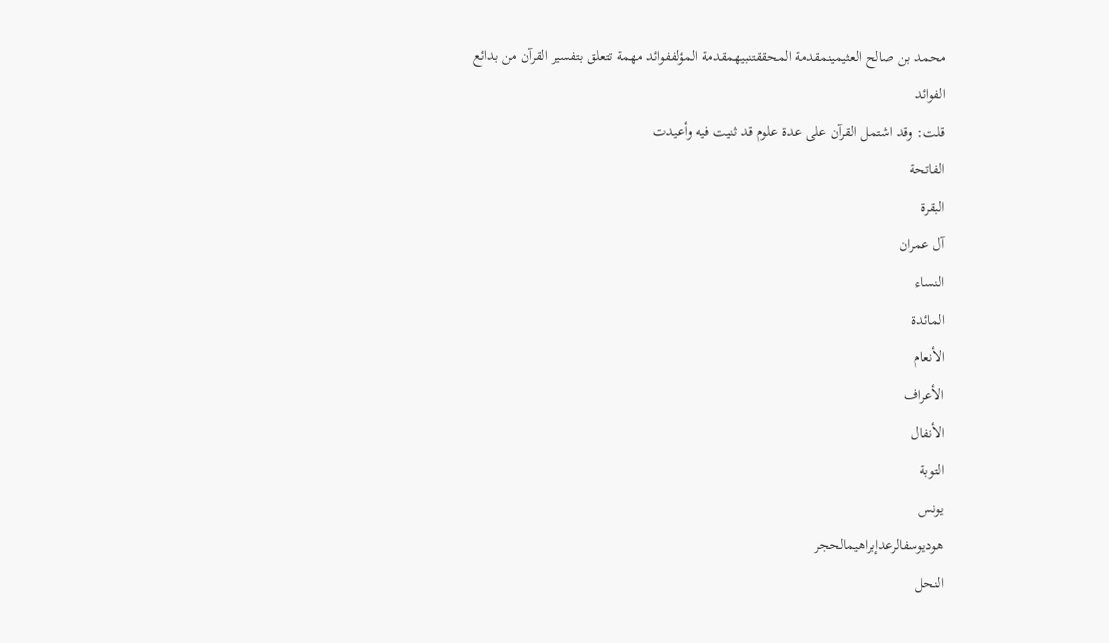محمد بن صالح العثيمينمقدمة المحققتنبيهمقدمة المؤلففوائد مهمة تتعلق بتفسير القرآن من بدائع الفوائد
قلت: وقد اشتمل القرآن على عدة علوم قد ثنيت فيه وأعيدت
الفاتحة
البقرة
آل عمران
النساء
المائدة
الأنعام
الأعراف
الأنفال
التوبة
يونس
هوديوسفالرعدإبراهيمالحجر
النحل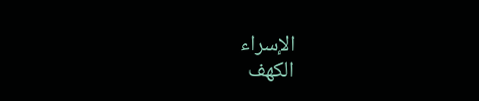الإسراء
الكهف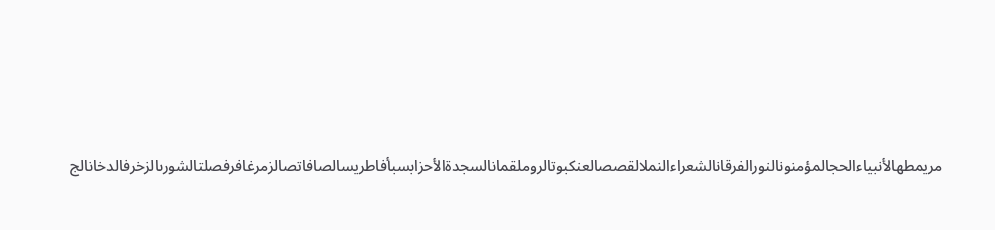مريمطهالأنبياءالحجالمؤمنونالنورالفرقانالشعراءالنملالقصصالعنكبوتالروملقمانالسجدةالأحزابسبأفاطريسالصافاتصالزمرغافرفصلتالشورىالزخرفالدخانالج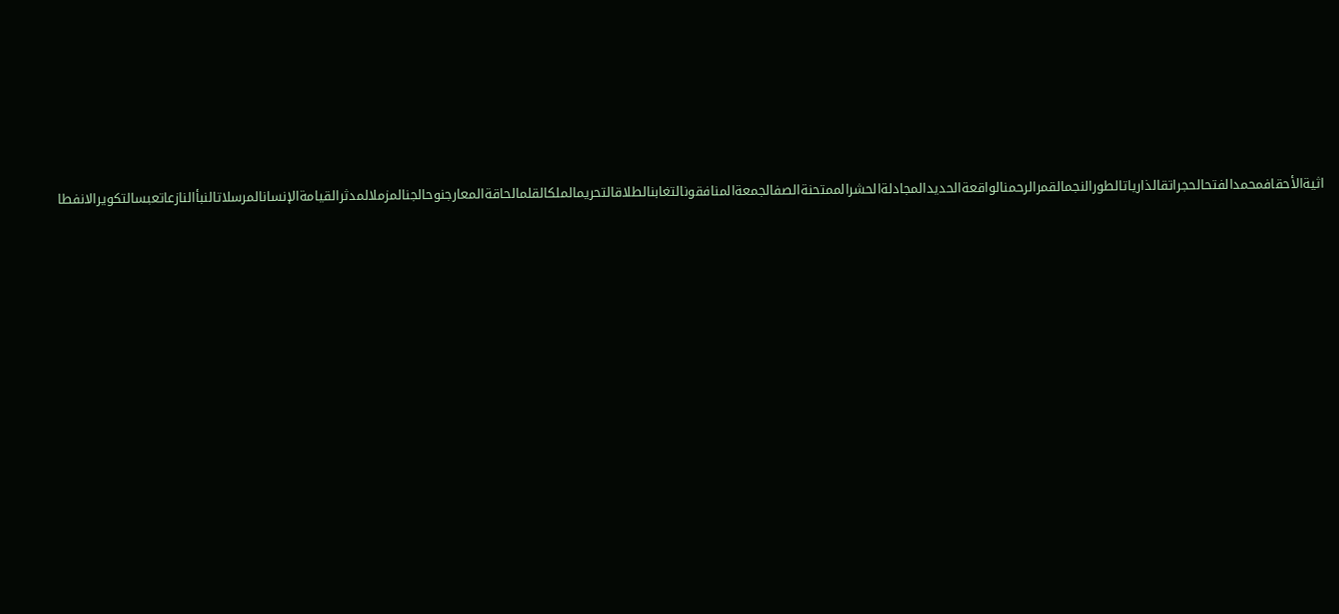اثيةالأحقافمحمدالفتحالحجراتقالذارياتالطورالنجمالقمرالرحمنالواقعةالحديدالمجادلةالحشرالممتحنةالصفالجمعةالمنافقونالتغابنالطلاقالتحريمالملكالقلمالحاقةالمعارجنوحالجنالمزملالمدثرالقيامةالإنسانالمرسلاتالنبأالنازعاتعبسالتكويرالانفطا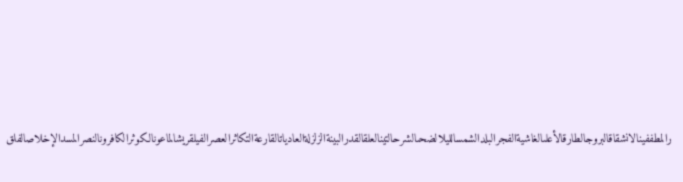رالمطففينالانشقاقالبروجالطارقالأعلىالغاشيةالفجرالبلدالشمسالليلالضحىالشرحالتينالعلقالقدرالبينةالزلزلةالعادياتالقارعةالتكاثرالعصرالفيلقريشالماعونالكوثرالكافرونالنصرالمسدالإخلاصالفلق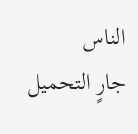الناس
جارٍ التحميل